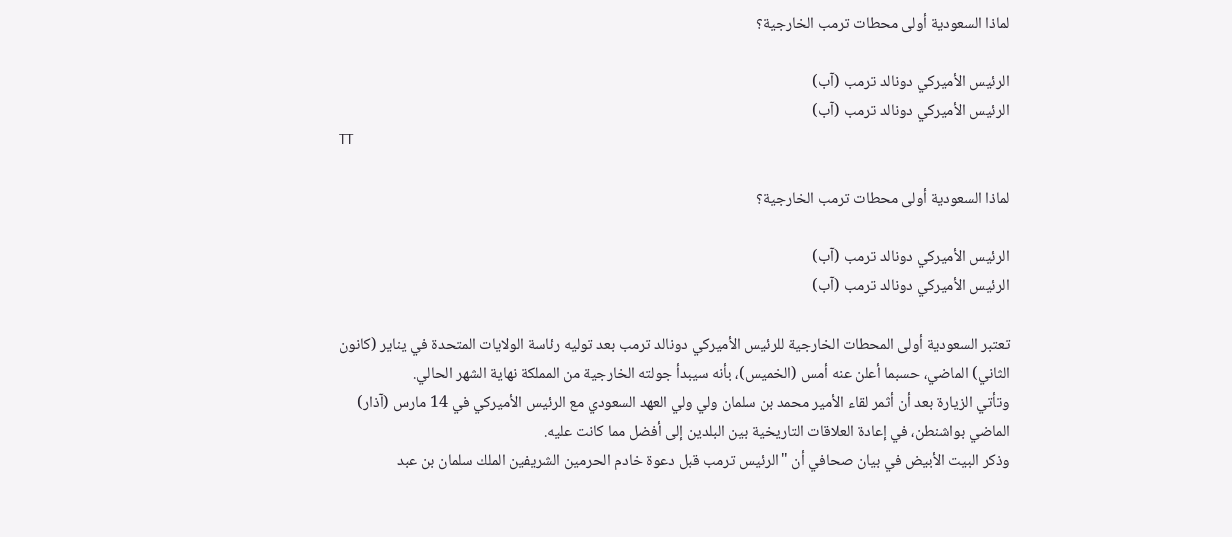لماذا السعودية أولى محطات ترمب الخارجية؟

الرئيس الأميركي دونالد ترمب (آب)
الرئيس الأميركي دونالد ترمب (آب)
TT

لماذا السعودية أولى محطات ترمب الخارجية؟

الرئيس الأميركي دونالد ترمب (آب)
الرئيس الأميركي دونالد ترمب (آب)

تعتبر السعودية أولى المحطات الخارجية للرئيس الأميركي دونالد ترمب بعد توليه رئاسة الولايات المتحدة في يناير (كانون الثاني) الماضي، حسبما أعلن عنه أمس (الخميس)، بأنه سيبدأ جولته الخارجية من المملكة نهاية الشهر الحالي.
وتأتي الزيارة بعد أن أثمر لقاء الأمير محمد بن سلمان ولي ولي العهد السعودي مع الرئيس الأميركي في 14 مارس (آذار) الماضي بواشنطن، في إعادة العلاقات التاريخية بين البلدين إلى أفضل مما كانت عليه.
وذكر البيت الأبيض في بيان صحافي أن "الرئيس ترمب قبل دعوة خادم الحرمين الشريفين الملك سلمان بن عبد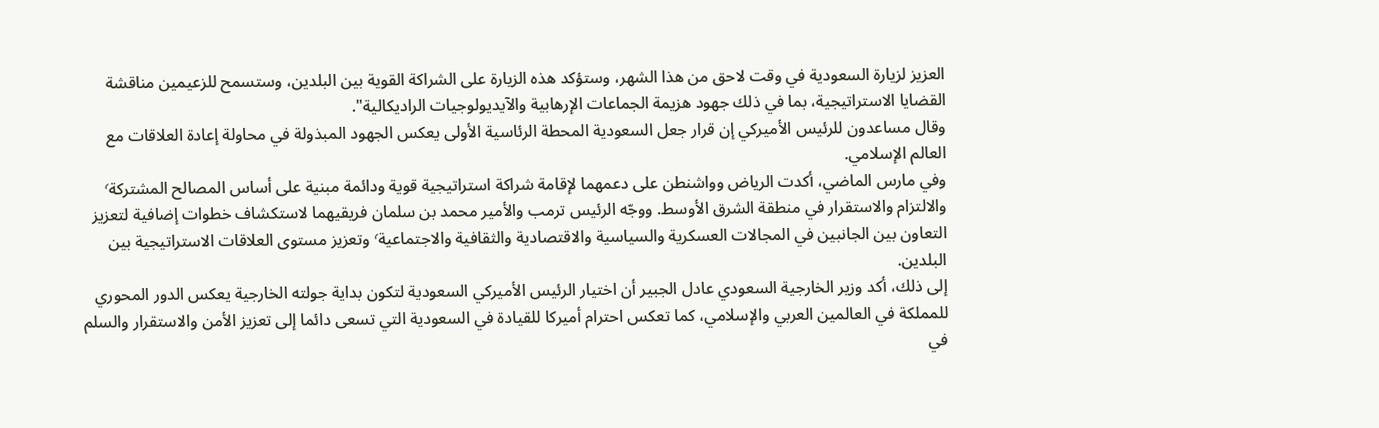العزيز لزيارة السعودية في وقت لاحق من هذا الشهر، وستؤكد هذه الزيارة على الشراكة القوية بين البلدين، وستسمح للزعيمين مناقشة القضايا الاستراتيجية، بما في ذلك جهود هزيمة الجماعات الإرهابية والآيديولوجيات الراديكالية".
وقال مساعدون للرئيس الأميركي إن قرار جعل السعودية المحطة الرئاسية الأولى يعكس الجهود المبذولة في محاولة إعادة العلاقات مع العالم الإسلامي.
وفي مارس الماضي، أكدت الرياض وواشنطن على دعمهما لإقامة شراكة استراتيجية قوية ودائمة مبنية على أساس المصالح المشتركة٬ والالتزام والاستقرار في منطقة الشرق الأوسط. ووجّه الرئيس ترمب والأمير محمد بن سلمان فريقيهما لاستكشاف خطوات إضافية لتعزيز التعاون بين الجانبين في المجالات العسكرية والسياسية والاقتصادية والثقافية والاجتماعية٬ وتعزيز مستوى العلاقات الاستراتيجية بين البلدين.
إلى ذلك، أكد وزير الخارجية السعودي عادل الجبير أن اختيار الرئيس الأميركي السعودية لتكون بداية جولته الخارجية يعكس الدور المحوري للمملكة في العالمين العربي والإسلامي، كما تعكس احترام أميركا للقيادة في السعودية التي تسعى دائما إلى تعزيز الأمن والاستقرار والسلم في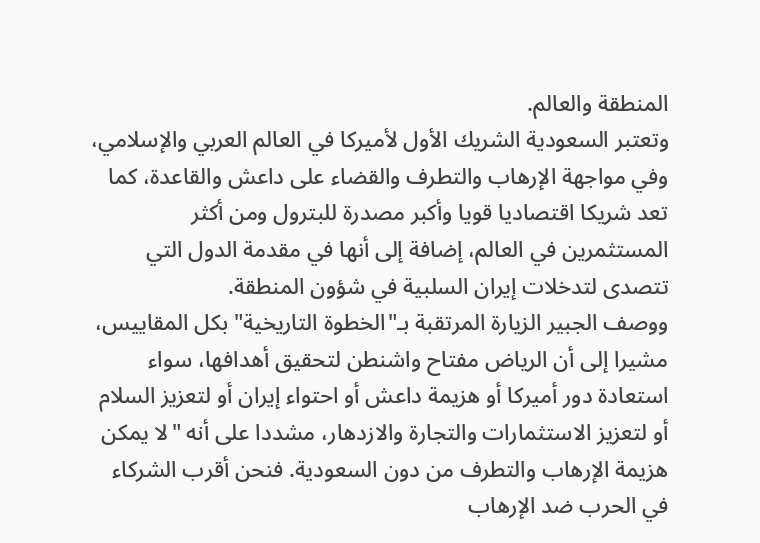المنطقة والعالم.
وتعتبر السعودية الشريك الأول لأميركا في العالم العربي والإسلامي، وفي مواجهة الإرهاب والتطرف والقضاء على داعش والقاعدة، كما تعد شريكا اقتصاديا قويا وأكبر مصدرة للبترول ومن أكثر المستثمرين في العالم، إضافة إلى أنها في مقدمة الدول التي تتصدى لتدخلات إيران السلبية في شؤون المنطقة.
ووصف الجبير الزيارة المرتقبة بـ"الخطوة التاريخية" بكل المقاييس، مشيرا إلى أن الرياض مفتاح واشنطن لتحقيق أهدافها، سواء استعادة دور أميركا أو هزيمة داعش أو احتواء إيران أو لتعزيز السلام أو لتعزيز الاستثمارات والتجارة والازدهار، مشددا على أنه "لا يمكن هزيمة الإرهاب والتطرف من دون السعودية. فنحن أقرب الشركاء في الحرب ضد الإرهاب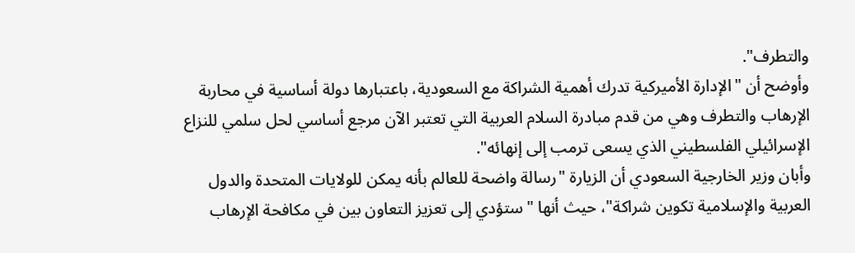والتطرف".
وأوضح أن "الإدارة الأميركية تدرك أهمية الشراكة مع السعودية، باعتبارها دولة أساسية في محاربة الإرهاب والتطرف وهي من قدم مبادرة السلام العربية التي تعتبر الآن مرجع أساسي لحل سلمي للنزاع الإسرائيلي الفلسطيني الذي يسعى ترمب إلى إنهائه".
وأبان وزير الخارجية السعودي أن الزيارة "رسالة واضحة للعالم بأنه يمكن للولايات المتحدة والدول العربية والإسلامية تكوين شراكة"، حيث أنها "ستؤدي إلى تعزيز التعاون بين في مكافحة الإرهاب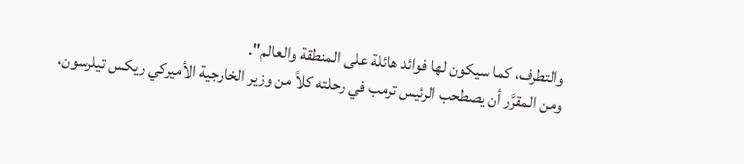والتطرف، كما سيكون لها فوائد هائلة على المنطقة والعالم".
ومن المقرَّر أن يصطحب الرئيس ترمب في رحلته كلاً من وزير الخارجية الأميركي ريكس تيلرسون،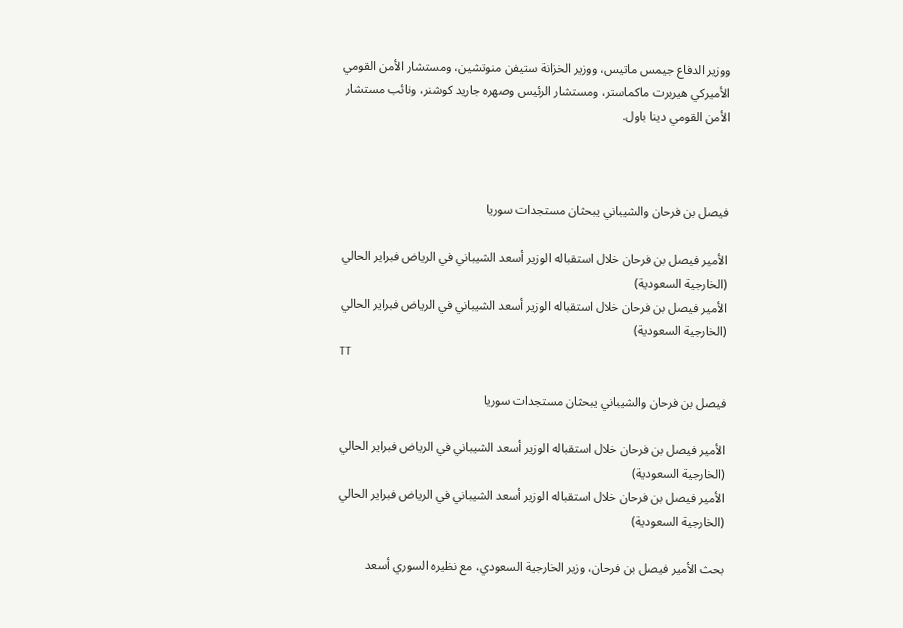ووزير الدفاع جيمس ماتيس، ووزير الخزانة ستيفن منوتشين، ومستشار الأمن القومي الأميركي هيربرت ماكماستر، ومستشار الرئيس وصهره جاريد كوشنر، ونائب مستشار الأمن القومي دينا باول.



فيصل بن فرحان والشيباني يبحثان مستجدات سوريا

الأمير فيصل بن فرحان خلال استقباله الوزير أسعد الشيباني في الرياض فبراير الحالي (الخارجية السعودية)
الأمير فيصل بن فرحان خلال استقباله الوزير أسعد الشيباني في الرياض فبراير الحالي (الخارجية السعودية)
TT

فيصل بن فرحان والشيباني يبحثان مستجدات سوريا

الأمير فيصل بن فرحان خلال استقباله الوزير أسعد الشيباني في الرياض فبراير الحالي (الخارجية السعودية)
الأمير فيصل بن فرحان خلال استقباله الوزير أسعد الشيباني في الرياض فبراير الحالي (الخارجية السعودية)

بحث الأمير فيصل بن فرحان، وزير الخارجية السعودي، مع نظيره السوري أسعد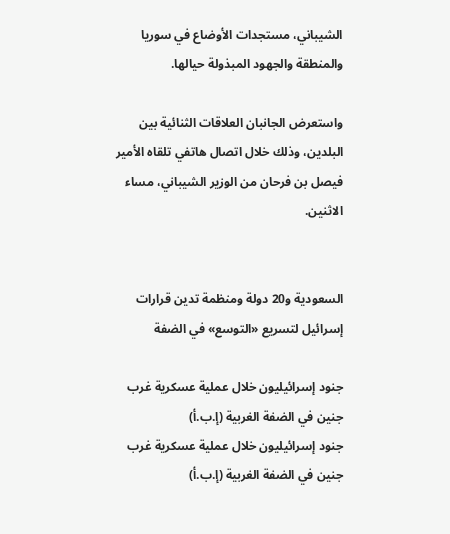الشيباني، مستجدات الأوضاع في سوريا والمنطقة والجهود المبذولة حيالها.

واستعرض الجانبان العلاقات الثنائية بين البلدين، وذلك خلال اتصال هاتفي تلقاه الأمير فيصل بن فرحان من الوزير الشيباني، مساء الاثنين.


السعودية و20 دولة ومنظمة تدين قرارات إسرائيل لتسريع «التوسع» في الضفة

جنود إسرائيليون خلال عملية عسكرية غرب جنين في الضفة الغربية (إ.ب.أ)
جنود إسرائيليون خلال عملية عسكرية غرب جنين في الضفة الغربية (إ.ب.أ)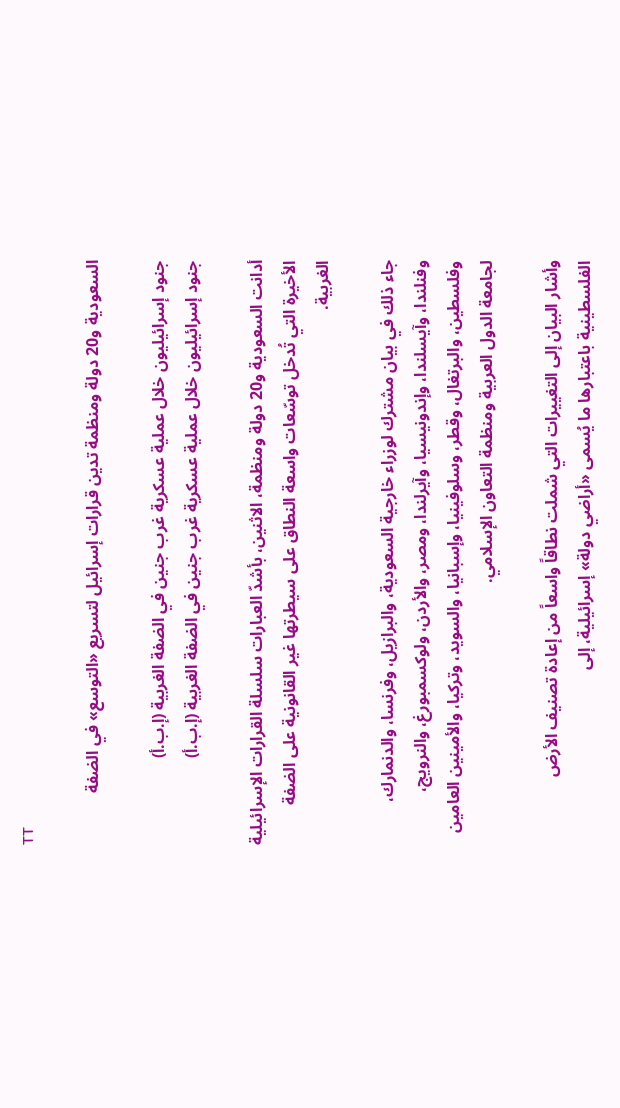TT

السعودية و20 دولة ومنظمة تدين قرارات إسرائيل لتسريع «التوسع» في الضفة

جنود إسرائيليون خلال عملية عسكرية غرب جنين في الضفة الغربية (إ.ب.أ)
جنود إسرائيليون خلال عملية عسكرية غرب جنين في الضفة الغربية (إ.ب.أ)

أدانت السعودية و20 دولة ومنظمة، الاثنين، بأشدّ العبارات سلسلة القرارات الإسرائيلية الأخيرة التي تُدخل توسّعات واسعة النطاق على سيطرتها غير القانونية على الضفة الغربية.

جاء ذلك في بيان مشترك لوزراء خارجية السعودية، والبرازيل، وفرنسا، والدنمارك، وفنلندا، وآيسلندا، وإندونيسيا، وآيرلندا، ومصر، والأردن، ولوكسمبورغ، والنرويج، وفلسطين، والبرتغال، وقطر، وسلوفينيا، وإسبانيا، والسويد، وتركيا، والأمينين العامين لجامعة الدول العربية ومنظمة التعاون الإسلامي.

وأشار البيان إلى التغييرات التي شملت نطاقاً واسعاً من إعادة تصنيف الأرض الفلسطينية باعتبارها ما يُسمى «أراضي دولة» إسرائيلية، إلى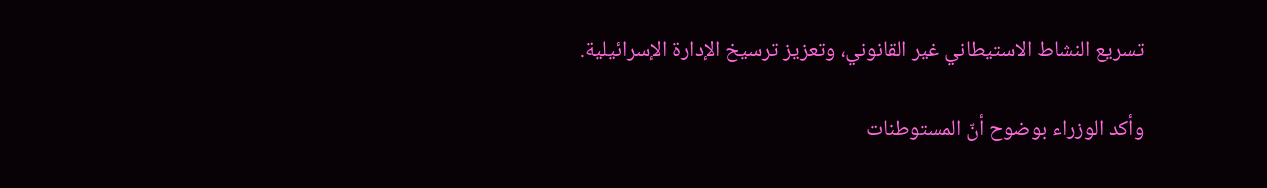تسريع النشاط الاستيطاني غير القانوني، وتعزيز ترسيخ الإدارة الإسرائيلية.

وأكد الوزراء بوضوح أنّ المستوطنات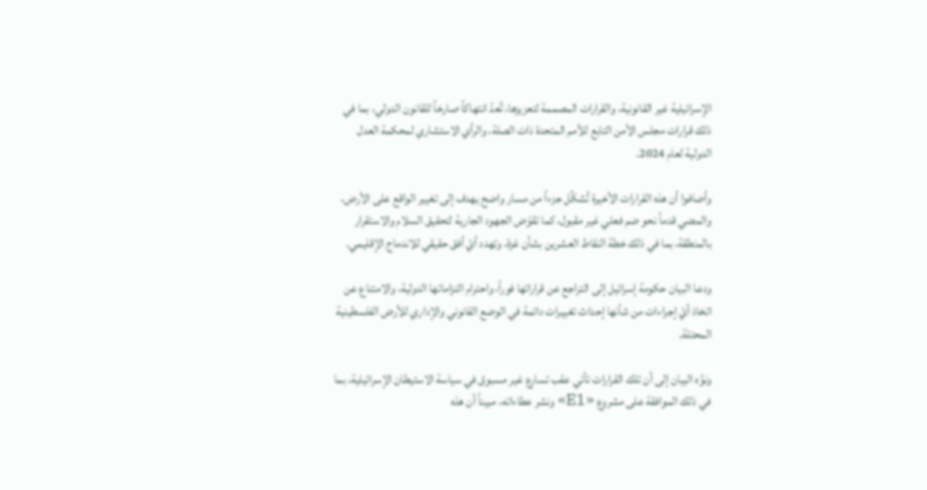الإسرائيلية غير القانونية، والقرارات المصممة لتعزيزها، تُعدّ انتهاكاً صارخاً للقانون الدولي، بما في ذلك قرارات مجلس الأمن التابع للأمم المتحدة ذات الصلة، والرأي الاستشاري لمحكمة العدل الدولية لعام 2024.

وأضافوا أن هذه القرارات الأخيرة تُشكِّل جزءاً من مسار واضح يهدف إلى تغيير الواقع على الأرض، والمضي قدماً نحو ضم فعلي غير مقبول، كما تقوّض الجهود الجارية لتحقيق السلام والاستقرار بالمنطقة، بما في ذلك خطة النقاط العشرين بشأن غزة، وتهدد أيّ أفق حقيقي للاندماج الإقليمي.

ودعا البيان حكومة إسرائيل إلى التراجع عن قراراتها فوراً، واحترام التزاماتها الدولية، والامتناع عن اتخاذ أيّ إجراءات من شأنها إحداث تغييرات دائمة في الوضع القانوني والإداري للأرض الفلسطينية المحتلة.

ونوَّه البيان إلى أن تلك القرارات تأتي عقب تسارع غير مسبوق في سياسة الاستيطان الإسرائيلية، بما في ذلك الموافقة على مشروع «E1» ونشر عطاءاته، مبيناً أن هذه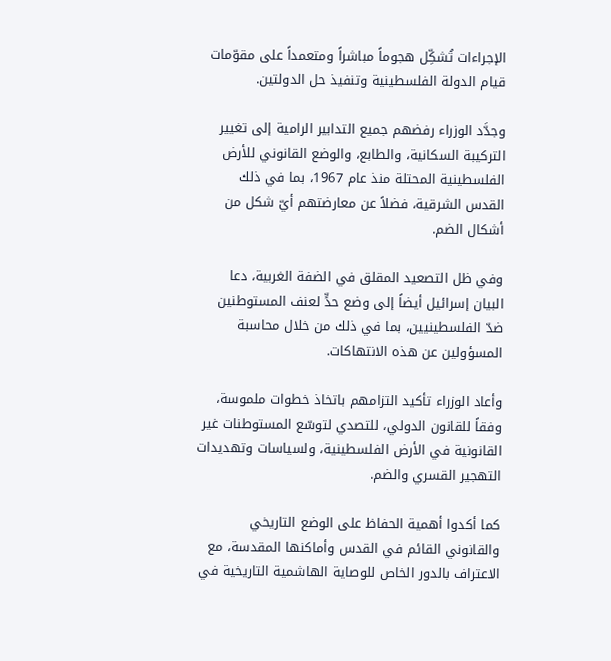الإجراءات تُشكِّل هجوماً مباشراً ومتعمداً على مقوّمات قيام الدولة الفلسطينية وتنفيذ حل الدولتين.

وجدَّد الوزراء رفضهم جميع التدابير الرامية إلى تغيير التركيبة السكانية، والطابع، والوضع القانوني للأرض الفلسطينية المحتلة منذ عام 1967، بما في ذلك القدس الشرقية، فضلاً عن معارضتهم أيّ شكل من أشكال الضم.

وفي ظل التصعيد المقلق في الضفة الغربية، دعا البيان إسرائيل أيضاً إلى وضع حدٍّ لعنف المستوطنين ضدّ الفلسطينيين، بما في ذلك من خلال محاسبة المسؤولين عن هذه الانتهاكات.

وأعاد الوزراء تأكيد التزامهم باتخاذ خطوات ملموسة، وفقاً للقانون الدولي، للتصدي لتوسّع المستوطنات غير القانونية في الأرض الفلسطينية، ولسياسات وتهديدات التهجير القسري والضم.

كما أكدوا أهمية الحفاظ على الوضع التاريخي والقانوني القائم في القدس وأماكنها المقدسة، مع الاعتراف بالدور الخاص للوصاية الهاشمية التاريخية في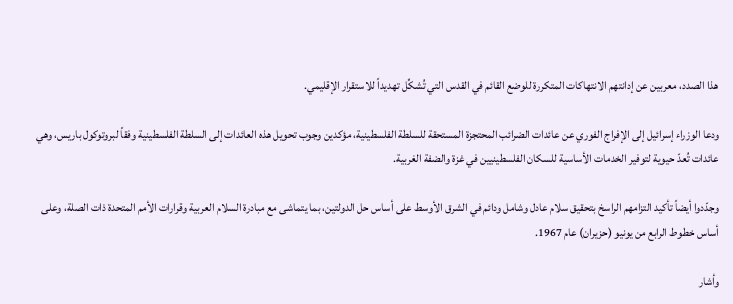هذا الصدد، معربين عن إدانتهم الانتهاكات المتكررة للوضع القائم في القدس التي تُشكِّل تهديداً للاستقرار الإقليمي.

ودعا الوزراء إسرائيل إلى الإفراج الفوري عن عائدات الضرائب المحتجزة المستحقة للسلطة الفلسطينية، مؤكدين وجوب تحويل هذه العائدات إلى السلطة الفلسطينية وفقاً لبروتوكول باريس، وهي عائدات تُعدّ حيوية لتوفير الخدمات الأساسية للسكان الفلسطينيين في غزة والضفة الغربية.

وجدّدوا أيضاً تأكيد التزامهم الراسخ بتحقيق سلام عادل وشامل ودائم في الشرق الأوسط على أساس حل الدولتين، بما يتماشى مع مبادرة السلام العربية وقرارات الأمم المتحدة ذات الصلة، وعلى أساس خطوط الرابع من يونيو (حزيران) عام 1967.

وأشار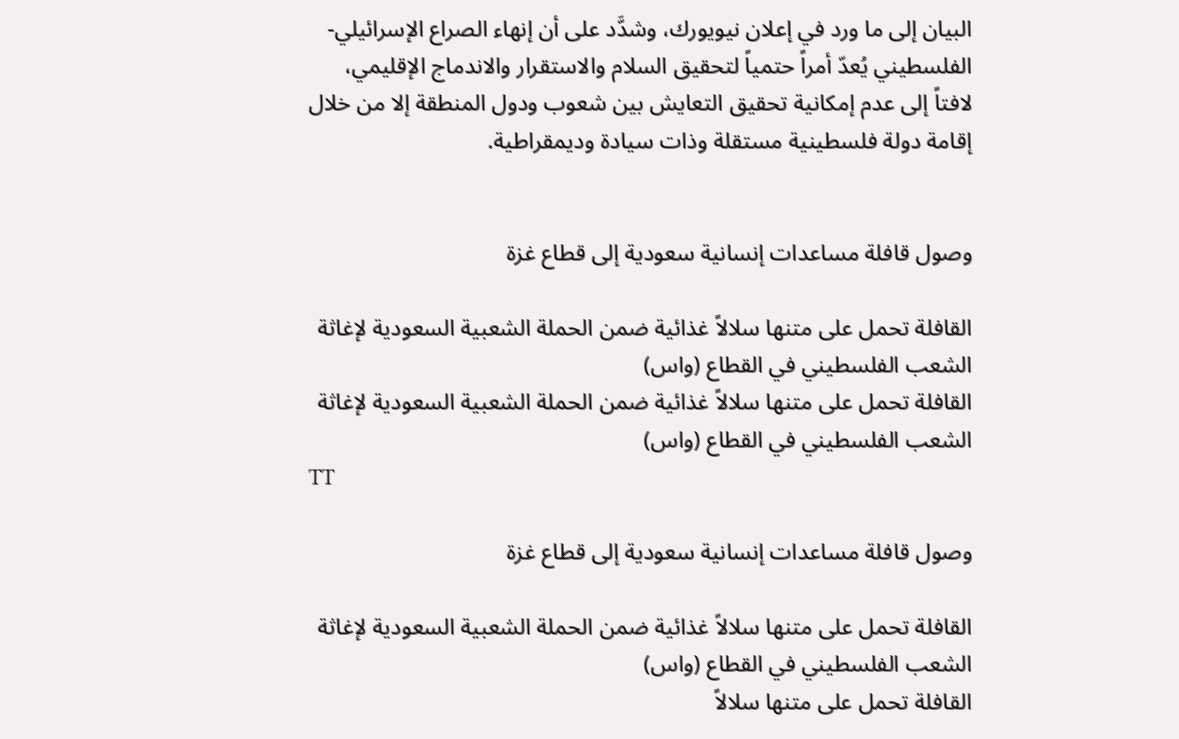البيان إلى ما ورد في إعلان نيويورك، وشدَّد على أن إنهاء الصراع الإسرائيلي-الفلسطيني يُعدّ أمراً حتمياً لتحقيق السلام والاستقرار والاندماج الإقليمي، لافتاً إلى عدم إمكانية تحقيق التعايش بين شعوب ودول المنطقة إلا من خلال إقامة دولة فلسطينية مستقلة وذات سيادة وديمقراطية.


وصول قافلة مساعدات إنسانية سعودية إلى قطاع غزة

القافلة تحمل على متنها سلالاً غذائية ضمن الحملة الشعبية السعودية لإغاثة الشعب الفلسطيني في القطاع (واس)
القافلة تحمل على متنها سلالاً غذائية ضمن الحملة الشعبية السعودية لإغاثة الشعب الفلسطيني في القطاع (واس)
TT

وصول قافلة مساعدات إنسانية سعودية إلى قطاع غزة

القافلة تحمل على متنها سلالاً غذائية ضمن الحملة الشعبية السعودية لإغاثة الشعب الفلسطيني في القطاع (واس)
القافلة تحمل على متنها سلالاً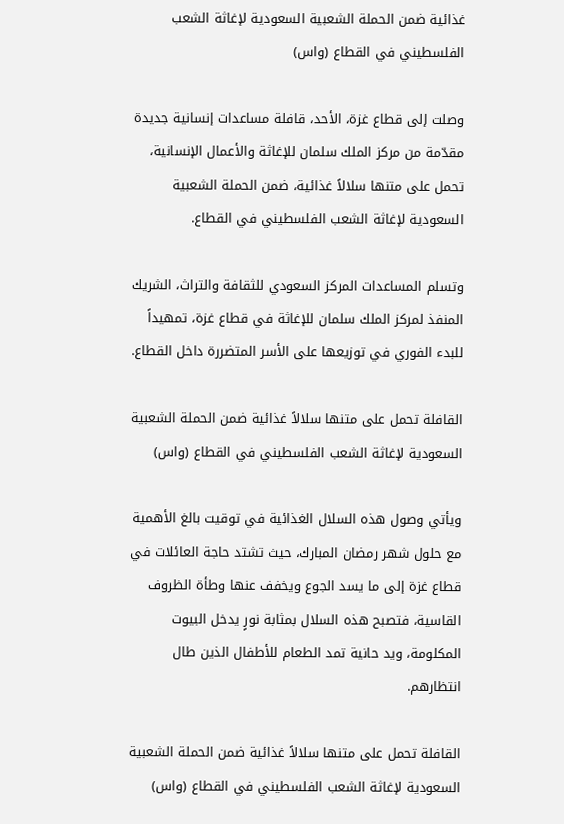غذائية ضمن الحملة الشعبية السعودية لإغاثة الشعب الفلسطيني في القطاع (واس)

وصلت إلى قطاع غزة، الأحد، قافلة مساعدات إنسانية جديدة مقدّمة من مركز الملك سلمان للإغاثة والأعمال الإنسانية، تحمل على متنها سلالاً غذائية، ضمن الحملة الشعبية السعودية لإغاثة الشعب الفلسطيني في القطاع.

وتسلم المساعدات المركز السعودي للثقافة والتراث، الشريك المنفذ لمركز الملك سلمان للإغاثة في قطاع غزة، تمهيداً للبدء الفوري في توزيعها على الأسر المتضررة داخل القطاع.

القافلة تحمل على متنها سلالاً غذائية ضمن الحملة الشعبية السعودية لإغاثة الشعب الفلسطيني في القطاع (واس)

ويأتي وصول هذه السلال الغذائية في توقيت بالغ الأهمية مع حلول شهر رمضان المبارك، حيث تشتد حاجة العائلات في قطاع غزة إلى ما يسد الجوع ويخفف عنها وطأة الظروف القاسية، فتصبح هذه السلال بمثابة نورٍ يدخل البيوت المكلومة، ويد حانية تمد الطعام للأطفال الذين طال انتظارهم.

القافلة تحمل على متنها سلالاً غذائية ضمن الحملة الشعبية السعودية لإغاثة الشعب الفلسطيني في القطاع (واس)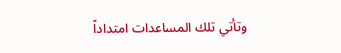وتأتي تلك المساعدات امتداداً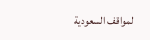لمواقف السعودية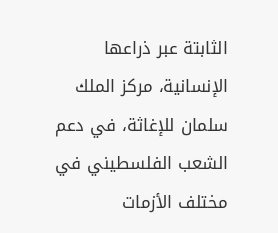الثابتة عبر ذراعها الإنسانية، مركز الملك سلمان للإغاثة، في دعم الشعب الفلسطيني في مختلف الأزمات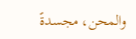والمحن، مجسدةً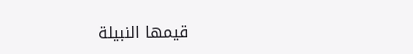قيمها النبيلة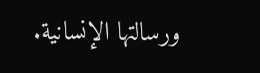ورسالتها الإنسانية.